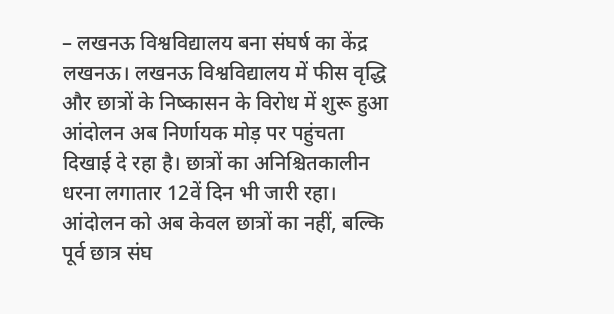– लखनऊ विश्वविद्यालय बना संघर्ष का केंद्र
लखनऊ। लखनऊ विश्वविद्यालय में फीस वृद्धि और छात्रों के निष्कासन के विरोध में शुरू हुआ आंदोलन अब निर्णायक मोड़ पर पहुंचता दिखाई दे रहा है। छात्रों का अनिश्चितकालीन धरना लगातार 12वें दिन भी जारी रहा। आंदोलन को अब केवल छात्रों का नहीं, बल्कि पूर्व छात्र संघ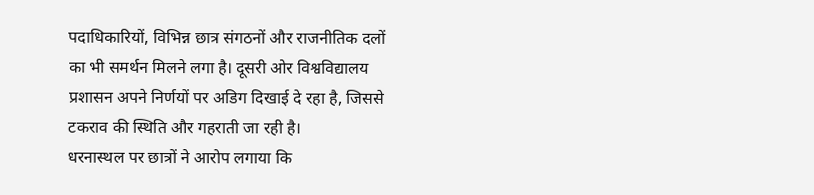पदाधिकारियों, विभिन्न छात्र संगठनों और राजनीतिक दलों का भी समर्थन मिलने लगा है। दूसरी ओर विश्वविद्यालय प्रशासन अपने निर्णयों पर अडिग दिखाई दे रहा है, जिससे टकराव की स्थिति और गहराती जा रही है।
धरनास्थल पर छात्रों ने आरोप लगाया कि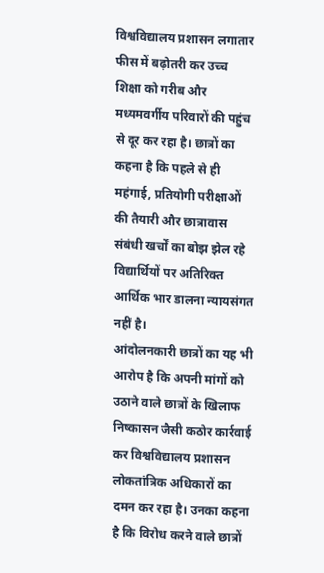विश्वविद्यालय प्रशासन लगातार फीस में बढ़ोतरी कर उच्च शिक्षा को गरीब और मध्यमवर्गीय परिवारों की पहुंच से दूर कर रहा है। छात्रों का कहना है कि पहले से ही महंगाई, प्रतियोगी परीक्षाओं की तैयारी और छात्रावास संबंधी खर्चों का बोझ झेल रहे विद्यार्थियों पर अतिरिक्त आर्थिक भार डालना न्यायसंगत नहीं है।
आंदोलनकारी छात्रों का यह भी आरोप है कि अपनी मांगों को उठाने वाले छात्रों के खिलाफ निष्कासन जैसी कठोर कार्रवाई कर विश्वविद्यालय प्रशासन लोकतांत्रिक अधिकारों का दमन कर रहा है। उनका कहना है कि विरोध करने वाले छात्रों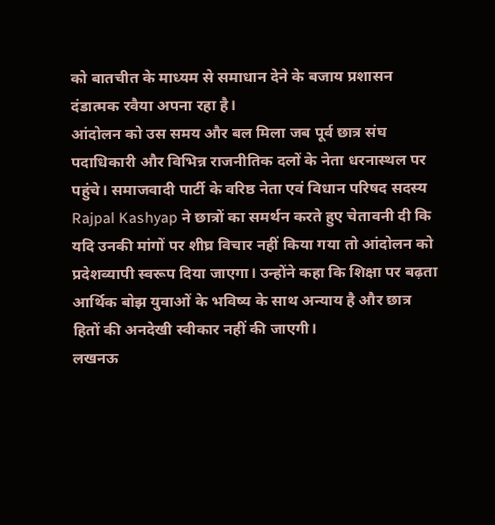को बातचीत के माध्यम से समाधान देने के बजाय प्रशासन दंडात्मक रवैया अपना रहा है।
आंदोलन को उस समय और बल मिला जब पूर्व छात्र संघ पदाधिकारी और विभिन्न राजनीतिक दलों के नेता धरनास्थल पर पहुंचे। समाजवादी पार्टी के वरिष्ठ नेता एवं विधान परिषद सदस्य Rajpal Kashyap ने छात्रों का समर्थन करते हुए चेतावनी दी कि यदि उनकी मांगों पर शीघ्र विचार नहीं किया गया तो आंदोलन को प्रदेशव्यापी स्वरूप दिया जाएगा। उन्होंने कहा कि शिक्षा पर बढ़ता आर्थिक बोझ युवाओं के भविष्य के साथ अन्याय है और छात्र हितों की अनदेखी स्वीकार नहीं की जाएगी।
लखनऊ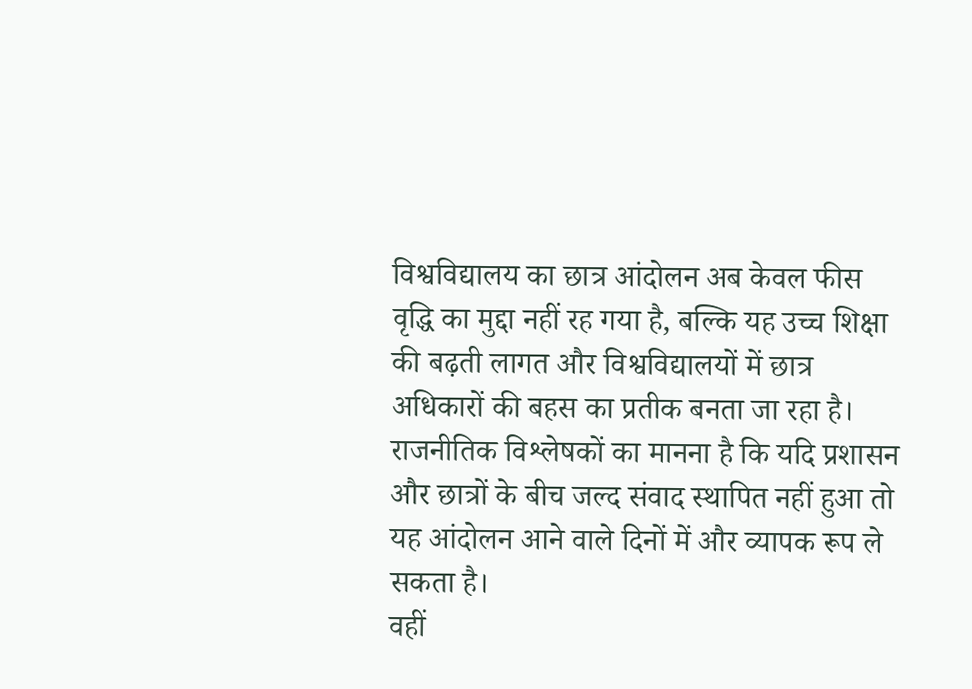विश्वविद्यालय का छात्र आंदोलन अब केवल फीस वृद्धि का मुद्दा नहीं रह गया है, बल्कि यह उच्च शिक्षा की बढ़ती लागत और विश्वविद्यालयों में छात्र अधिकारों की बहस का प्रतीक बनता जा रहा है। राजनीतिक विश्लेषकों का मानना है कि यदि प्रशासन और छात्रों के बीच जल्द संवाद स्थापित नहीं हुआ तो यह आंदोलन आने वाले दिनों में और व्यापक रूप ले सकता है।
वहीं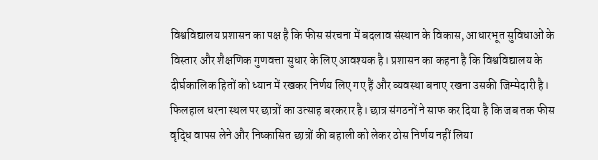विश्वविद्यालय प्रशासन का पक्ष है कि फीस संरचना में बदलाव संस्थान के विकास, आधारभूत सुविधाओं के विस्तार और शैक्षणिक गुणवत्ता सुधार के लिए आवश्यक है। प्रशासन का कहना है कि विश्वविद्यालय के दीर्घकालिक हितों को ध्यान में रखकर निर्णय लिए गए हैं और व्यवस्था बनाए रखना उसकी जिम्मेदारी है।
फिलहाल धरना स्थल पर छात्रों का उत्साह बरकरार है। छात्र संगठनों ने साफ कर दिया है कि जब तक फीस वृद्धि वापस लेने और निष्कासित छात्रों की बहाली को लेकर ठोस निर्णय नहीं लिया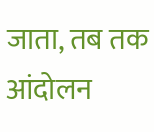जाता, तब तक आंदोलन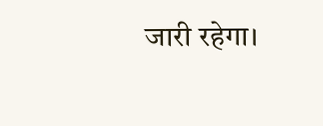जारी रहेगा।